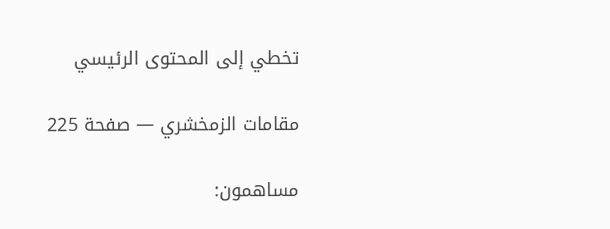تخطي إلى المحتوى الرئيسي

مقامات الزمخشري — صفحة 225

مساهمون: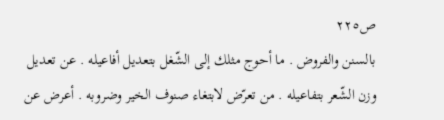ص٢٢٥
بالسنن والفروض . ما أحوج مثلك إلى الشّغل بتعديل أفاعيله . عن تعديل وزن الشّعر بتفاعيله . من تعرّض لابتغاء صنوف الخير وضروبه . أعرض عن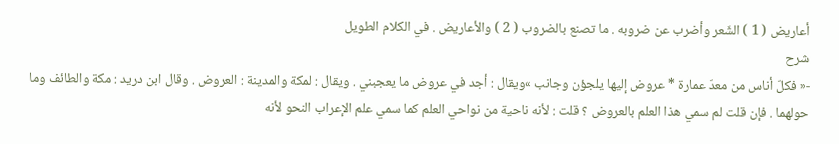أعاريض ( 1 ) الشّعر وأضرب عن ضروبه . ما تصنع بالضروب ( 2 ) والأعاريض . في الكلام الطويل
شرح
-« فكلّ أناس من معدّ عمارة * عروض إليها يلجؤن وجانب »ويقال : أجد في عروض ما يعجبني . ويقال : لمكة والمدينة : العروض . وقال ابن دريد : مكة والطائف وما حولهما . فإن قلت لم سمي هذا العلم بالعروض ؟ قلت : لأنه ناحية من نواحي العلم كما سمي علم الإعراب النحو لأنه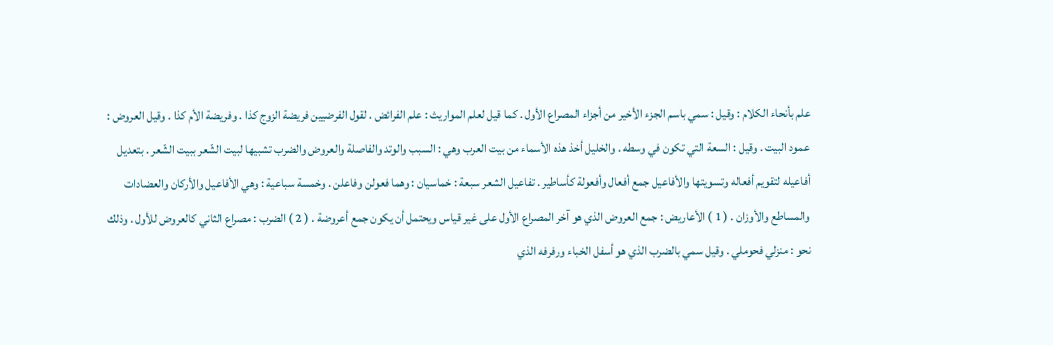علم بأنحاء الكلام : وقيل : سمي باسم الجزء الأخير من أجزاء المصراع الأول . كما قيل لعلم المواريث : علم الفرائض . لقول الفرضيين فريضة الزوج كذا . وفريضة الأم كذا . وقيل العروض : عمود البيت . وقيل : السعة التي تكون في وسطه . والخليل أخذ هذه الأسماء من بيت العرب وهي : السبب والوتد والفاصلة والعروض والضرب تشبيها لبيت الشّعر ببيت الشّعر . بتعديل أفاعيله لتقويم أفعاله وتسويتها والأفاعيل جمع أفعال وأفعولة كأساطير . تفاعيل الشعر سبعة : خماسيان : وهما فعولن وفاعلن . وخمسة سباعية : وهي الأفاعيل والأركان والعضادات والمساطع والأوزان . ( 1 ) الأعاريض : جمع العروض الذي هو آخر المصراع الأول على غير قياس ويحتمل أن يكون جمع أعروضة . ( 2 ) الضرب : مصراع الثاني كالعروض للأول . وذلك نحو : منزلي فحوملي . وقيل سمي بالضرب الذي هو أسفل الخباء ورفرفه الذي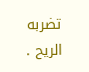تضربه الريح .